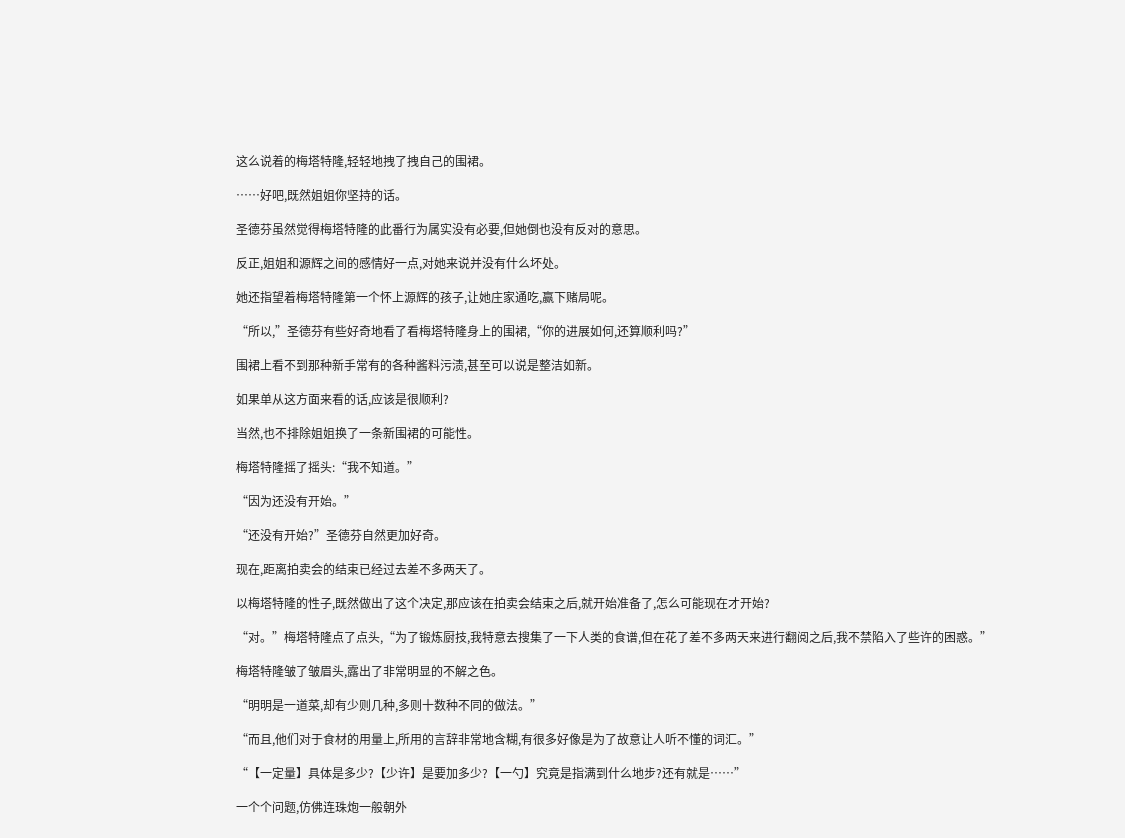这么说着的梅塔特隆,轻轻地拽了拽自己的围裙。

……好吧,既然姐姐你坚持的话。

圣德芬虽然觉得梅塔特隆的此番行为属实没有必要,但她倒也没有反对的意思。

反正,姐姐和源辉之间的感情好一点,对她来说并没有什么坏处。

她还指望着梅塔特隆第一个怀上源辉的孩子,让她庄家通吃,赢下赌局呢。

“所以,”圣德芬有些好奇地看了看梅塔特隆身上的围裙,“你的进展如何,还算顺利吗?”

围裙上看不到那种新手常有的各种酱料污渍,甚至可以说是整洁如新。

如果单从这方面来看的话,应该是很顺利?

当然,也不排除姐姐换了一条新围裙的可能性。

梅塔特隆摇了摇头:“我不知道。”

“因为还没有开始。”

“还没有开始?”圣德芬自然更加好奇。

现在,距离拍卖会的结束已经过去差不多两天了。

以梅塔特隆的性子,既然做出了这个决定,那应该在拍卖会结束之后,就开始准备了,怎么可能现在才开始?

“对。”梅塔特隆点了点头,“为了锻炼厨技,我特意去搜集了一下人类的食谱,但在花了差不多两天来进行翻阅之后,我不禁陷入了些许的困惑。”

梅塔特隆皱了皱眉头,露出了非常明显的不解之色。

“明明是一道菜,却有少则几种,多则十数种不同的做法。”

“而且,他们对于食材的用量上,所用的言辞非常地含糊,有很多好像是为了故意让人听不懂的词汇。”

“【一定量】具体是多少?【少许】是要加多少?【一勺】究竟是指满到什么地步?还有就是……”

一个个问题,仿佛连珠炮一般朝外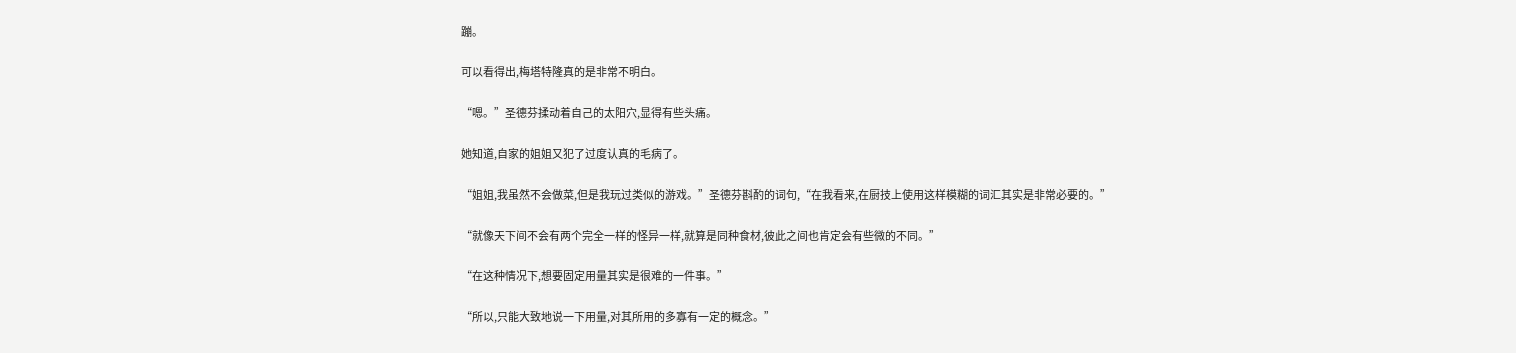蹦。

可以看得出,梅塔特隆真的是非常不明白。

“嗯。”圣德芬揉动着自己的太阳穴,显得有些头痛。

她知道,自家的姐姐又犯了过度认真的毛病了。

“姐姐,我虽然不会做菜,但是我玩过类似的游戏。”圣德芬斟酌的词句,“在我看来,在厨技上使用这样模糊的词汇其实是非常必要的。”

“就像天下间不会有两个完全一样的怪异一样,就算是同种食材,彼此之间也肯定会有些微的不同。”

“在这种情况下,想要固定用量其实是很难的一件事。”

“所以,只能大致地说一下用量,对其所用的多寡有一定的概念。”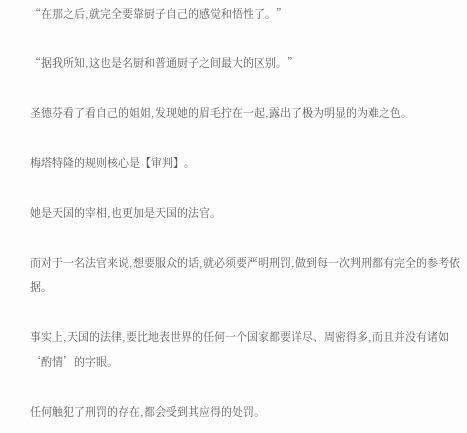“在那之后,就完全要靠厨子自己的感觉和悟性了。”

“据我所知,这也是名厨和普通厨子之间最大的区别。”

圣德芬看了看自己的姐姐,发现她的眉毛拧在一起,露出了极为明显的为难之色。

梅塔特隆的规则核心是【审判】。

她是天国的宰相,也更加是天国的法官。

而对于一名法官来说,想要服众的话,就必须要严明刑罚,做到每一次判刑都有完全的参考依据。

事实上,天国的法律,要比地表世界的任何一个国家都要详尽、周密得多,而且并没有诸如‘酌情’的字眼。

任何触犯了刑罚的存在,都会受到其应得的处罚。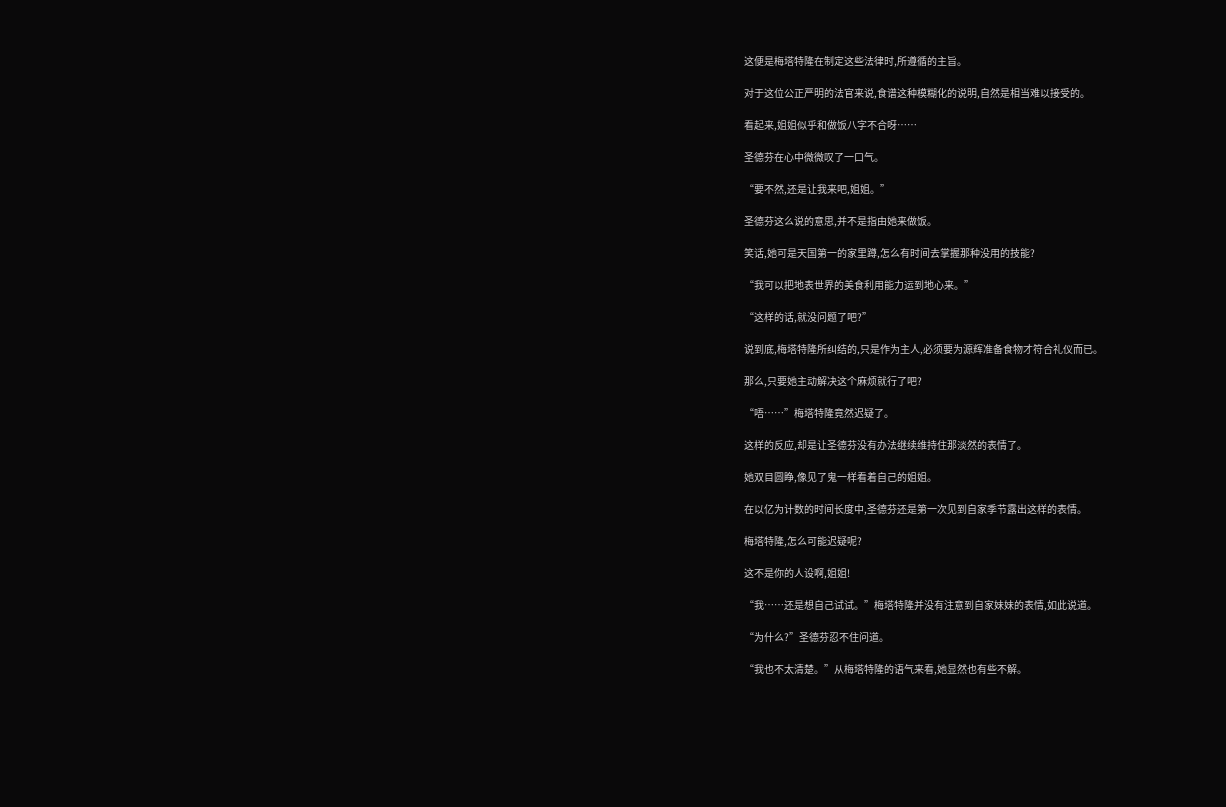这便是梅塔特隆在制定这些法律时,所遵循的主旨。

对于这位公正严明的法官来说,食谱这种模糊化的说明,自然是相当难以接受的。

看起来,姐姐似乎和做饭八字不合呀……

圣德芬在心中微微叹了一口气。

“要不然,还是让我来吧,姐姐。”

圣德芬这么说的意思,并不是指由她来做饭。

笑话,她可是天国第一的家里蹲,怎么有时间去掌握那种没用的技能?

“我可以把地表世界的美食利用能力运到地心来。”

“这样的话,就没问题了吧?”

说到底,梅塔特隆所纠结的,只是作为主人,必须要为源辉准备食物才符合礼仪而已。

那么,只要她主动解决这个麻烦就行了吧?

“唔……”梅塔特隆竟然迟疑了。

这样的反应,却是让圣德芬没有办法继续维持住那淡然的表情了。

她双目圆睁,像见了鬼一样看着自己的姐姐。

在以亿为计数的时间长度中,圣德芬还是第一次见到自家季节露出这样的表情。

梅塔特隆,怎么可能迟疑呢?

这不是你的人设啊,姐姐!

“我……还是想自己试试。”梅塔特隆并没有注意到自家妹妹的表情,如此说道。

“为什么?”圣德芬忍不住问道。

“我也不太清楚。”从梅塔特隆的语气来看,她显然也有些不解。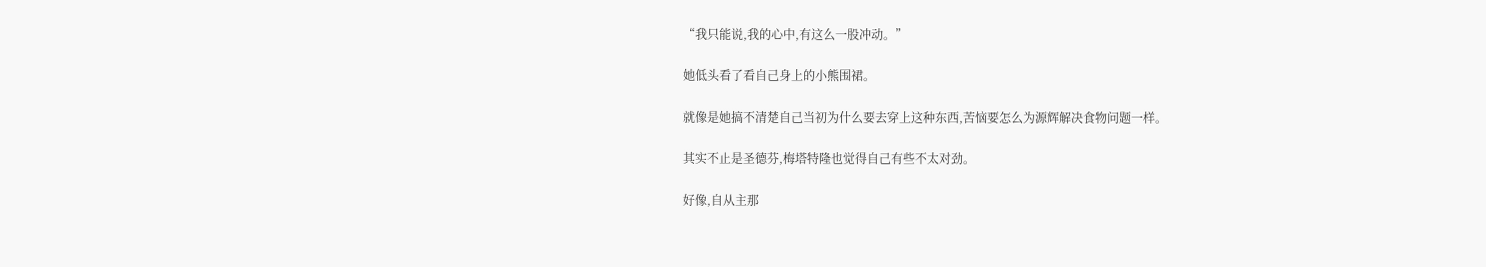“我只能说,我的心中,有这么一股冲动。”

她低头看了看自己身上的小熊围裙。

就像是她搞不清楚自己当初为什么要去穿上这种东西,苦恼要怎么为源辉解决食物问题一样。

其实不止是圣德芬,梅塔特隆也觉得自己有些不太对劲。

好像,自从主那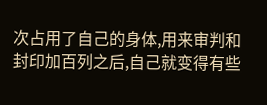次占用了自己的身体,用来审判和封印加百列之后,自己就变得有些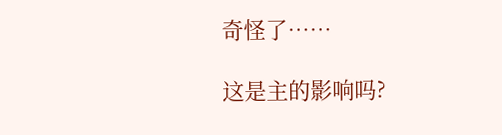奇怪了……

这是主的影响吗?